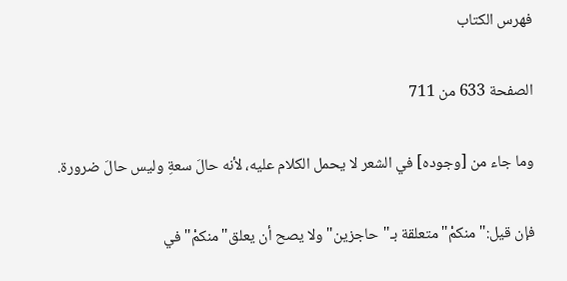فهرس الكتاب

الصفحة 633 من 711

وما جاء من [وجوده] في الشعر لا يحمل الكلام عليه، لأنه حالَ سعةِ وليس حالَ ضرورة.

فإن قيل:"منكمْ"متعلقة بـ"حاجزين"ولا يصح أن يعلق"منكمْ"في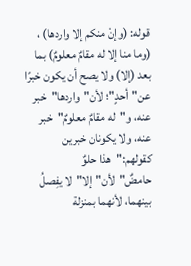قوله: (وإنْ منكم إلا واردها) ، (وما منا إلا له مقامٌ معلومٌ) بما بعد (إلا) ولا يصح أن يكون خبرًا عن"أحدٍ"؛ لأن"واردها"خبر عنه، و"له مقامٌ معلومٌ"خبر عنه، ولا يكونان خبرين كقولهم:"هذا حلوٌ حامضٌ"لأن"إلا"لا يفِصلُ بينهما، لأنهما بمنزلة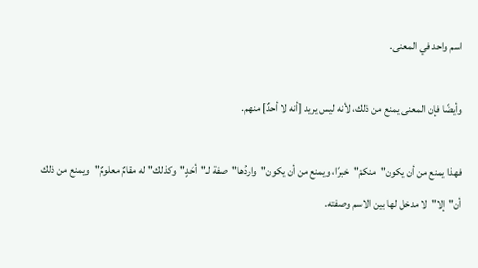اسم واحد في المعنى.

وأيضًا فإن المعنى يمنع من ذلك، لأنه ليس يريد [أنه لا أحدٌ] منهم.

فهذا يمنع من أن يكون"منكمْ"خبرًا، ويمنع من أن يكون"واردُها"صفة لـ"أحَدٍ"وكذلك"له مقامٌ معلومٌ"ويمنع من ذلك أن"إلا"لا مدخل لها بين الاسم وصفته.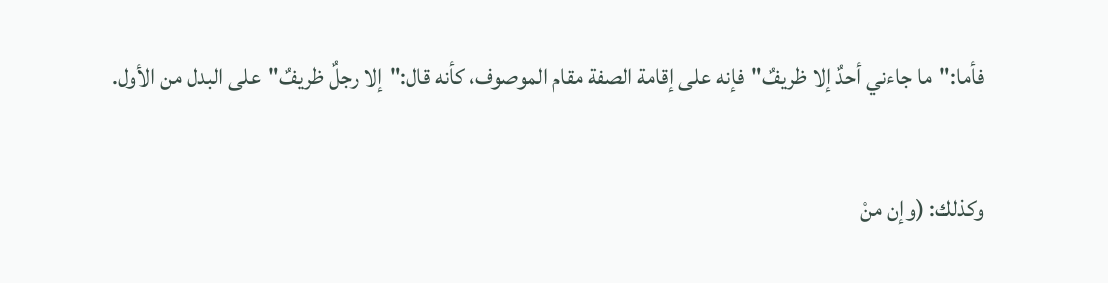فأما:"ما جاءني أحدٌ إلا ظريفٌ"فإنه على إقامة الصفة مقام الموصوف، كأنه قال:"إلا رجلٌ ظريفٌ"على البدل من الأول.

وكذلك: (وإن منْ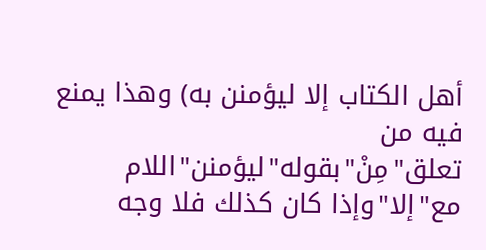أهل الكتاب إلا ليؤمنن به) وهذا يمنع فيه من تعلق"مِنْ"بقوله"ليؤمنن"اللام مع"إلا"وإذا كان كذلك فلا وجه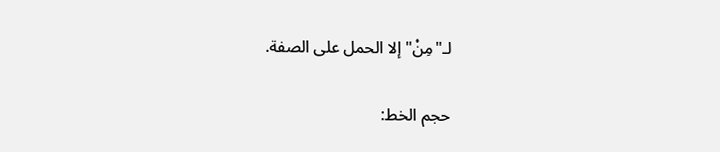لـ"مِنْ"إلا الحمل على الصفة.

حجم الخط: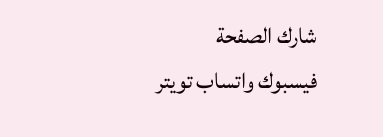شارك الصفحة
فيسبوك واتساب تويتر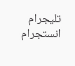تليجرام انستجرام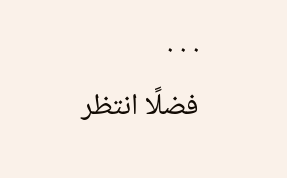. . .
فضلًا انتظر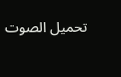تحميل الصوت